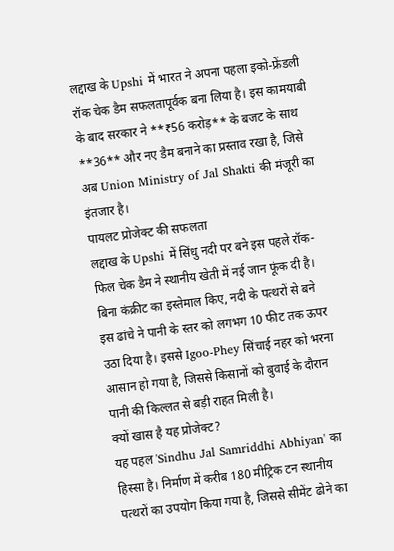लद्दाख के Upshi में भारत ने अपना पहला इको-फ्रेंडली रॉक चेक डैम सफलतापूर्वक बना लिया है। इस कामयाबी के बाद सरकार ने **₹56 करोड़** के बजट के साथ **36** और नए डैम बनाने का प्रस्ताव रखा है, जिसे अब Union Ministry of Jal Shakti की मंजूरी का इंतजार है।
पायलट प्रोजेक्ट की सफलता
लद्दाख के Upshi में सिंधु नदी पर बने इस पहले रॉक-फिल चेक डैम ने स्थानीय खेती में नई जान फूंक दी है। बिना कंक्रीट का इस्तेमाल किए, नदी के पत्थरों से बने इस ढांचे ने पानी के स्तर को लगभग 10 फीट तक ऊपर उठा दिया है। इससे Igoo-Phey सिंचाई नहर को भरना आसान हो गया है, जिससे किसानों को बुवाई के दौरान पानी की किल्लत से बड़ी राहत मिली है।
क्यों खास है यह प्रोजेक्ट?
यह पहल 'Sindhu Jal Samriddhi Abhiyan' का हिस्सा है। निर्माण में करीब 180 मीट्रिक टन स्थानीय पत्थरों का उपयोग किया गया है, जिससे सीमेंट ढोने का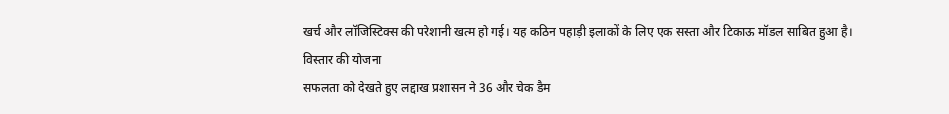खर्च और लॉजिस्टिक्स की परेशानी खत्म हो गई। यह कठिन पहाड़ी इलाकों के लिए एक सस्ता और टिकाऊ मॉडल साबित हुआ है।
विस्तार की योजना
सफलता को देखते हुए लद्दाख प्रशासन ने 36 और चेक डैम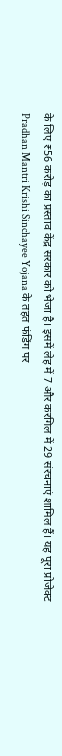के लिए ₹56 करोड़ का प्रस्ताव केंद्र सरकार को भेजा है। इसमें लेह में 7 और करगिल में 29 संरचनाएं शामिल हैं। यह पूरा प्रोजेक्ट Pradhan Mantri Krishi Sinchayee Yojana के तहत फंडिंग पर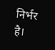निर्भर है।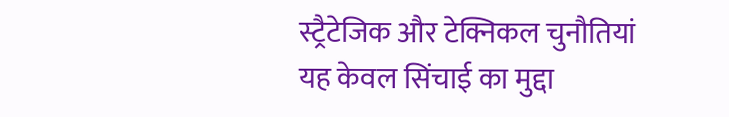स्ट्रैटेजिक और टेक्निकल चुनौतियां
यह केवल सिंचाई का मुद्दा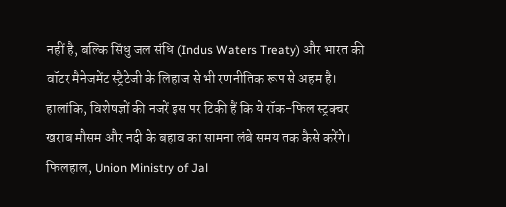नहीं है, बल्कि सिंधु जल संधि (Indus Waters Treaty) और भारत की वॉटर मैनेजमेंट स्ट्रैटेजी के लिहाज से भी रणनीतिक रूप से अहम है। हालांकि, विशेषज्ञों की नजरें इस पर टिकी हैं कि ये रॉक-फिल स्ट्रक्चर खराब मौसम और नदी के बहाव का सामना लंबे समय तक कैसे करेंगे। फिलहाल, Union Ministry of Jal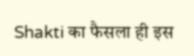Shakti का फैसला ही इस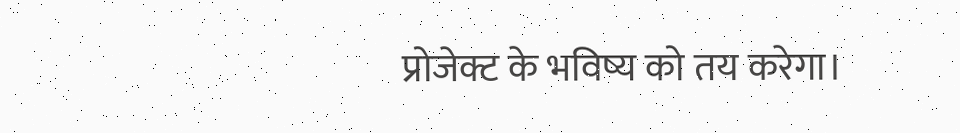प्रोजेक्ट के भविष्य को तय करेगा।